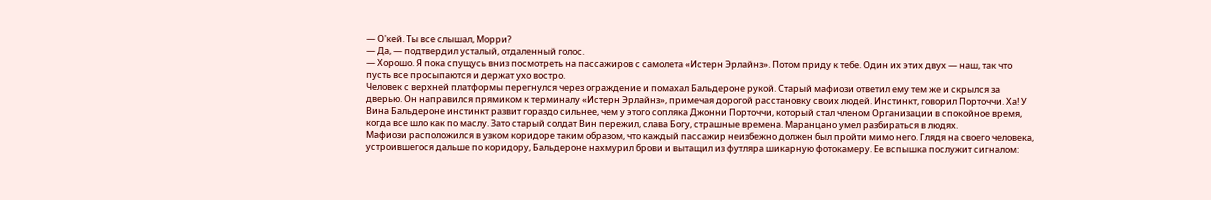— О'кей. Ты все слышал, Морри?
— Да, — подтвердил усталый, отдаленный голос.
— Хорошо. Я пока спущусь вниз посмотреть на пассажиров с самолета «Истерн Эрлайнз». Потом приду к тебе. Один их этих двух — наш, так что пусть все просыпаются и держат ухо востро.
Человек с верхней платформы перегнулся через ограждение и помахал Бальдероне рукой. Старый мафиози ответил ему тем же и скрылся за дверью. Он направился прямиком к терминалу «Истерн Эрлайнз», примечая дорогой расстановку своих людей. Инстинкт, говорил Порточчи. Ха! У Вина Бальдероне инстинкт развит гораздо сильнее, чем у этого сопляка Джонни Порточчи, который стал членом Организации в спокойное время, когда все шло как по маслу. Зато старый солдат Вин пережил, слава Богу, страшные времена. Маранцано умел разбираться в людях.
Мафиози расположился в узком коридоре таким образом, что каждый пассажир неизбежно должен был пройти мимо него. Глядя на своего человека, устроившегося дальше по коридору, Бальдероне нахмурил брови и вытащил из футляра шикарную фотокамеру. Ее вспышка послужит сигналом: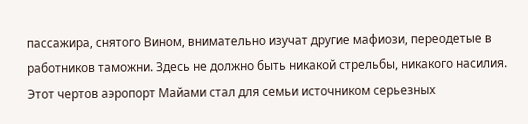пассажира, снятого Вином, внимательно изучат другие мафиози, переодетые в работников таможни. Здесь не должно быть никакой стрельбы, никакого насилия. Этот чертов аэропорт Майами стал для семьи источником серьезных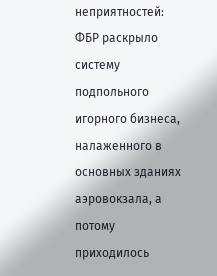неприятностей: ФБР раскрыло систему подпольного игорного бизнеса, налаженного в основных зданиях аэровокзала, а потому приходилось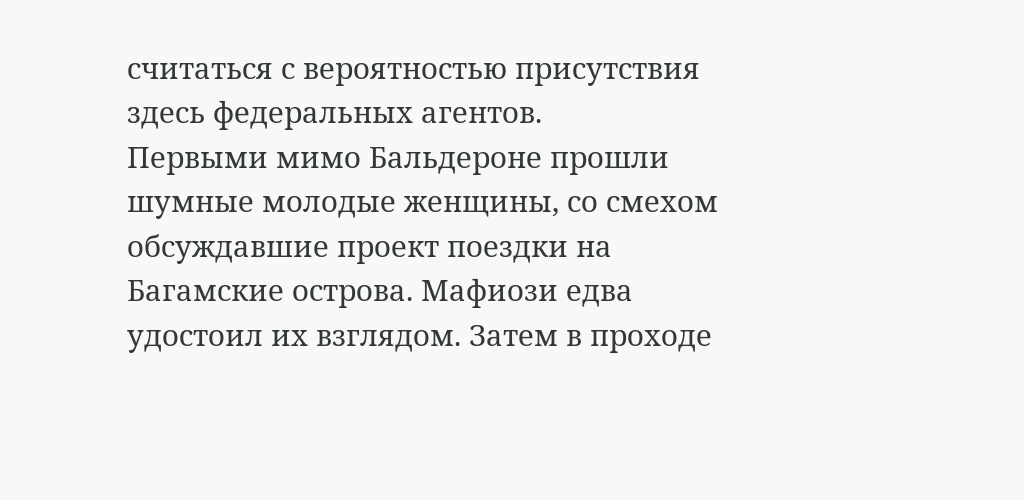считаться с вероятностью присутствия здесь федеральных агентов.
Первыми мимо Бальдероне прошли шумные молодые женщины, со смехом обсуждавшие проект поездки на Багамские острова. Мафиози едва удостоил их взглядом. Затем в проходе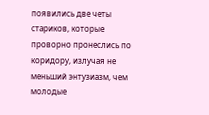появились две четы стариков, которые проворно пронеслись по коридору, излучая не меньший энтузиазм, чем молодые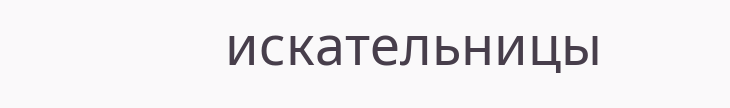искательницы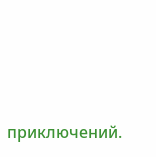приключений.